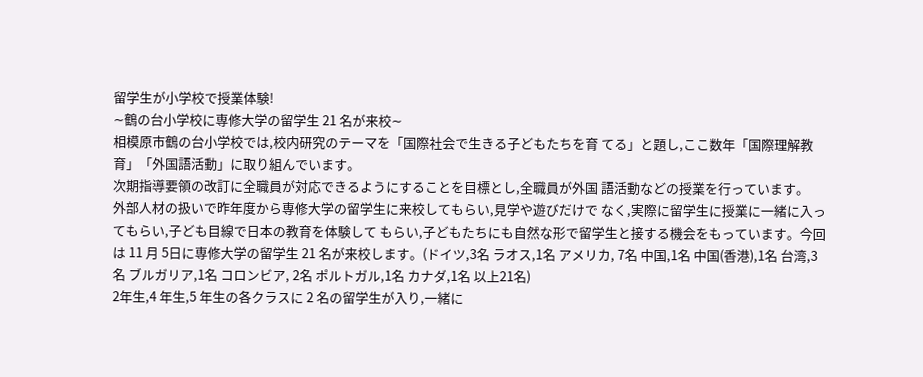留学生が小学校で授業体験!
∼鶴の台小学校に専修大学の留学生 21 名が来校∼
相模原市鶴の台小学校では,校内研究のテーマを「国際社会で生きる子どもたちを育 てる」と題し,ここ数年「国際理解教育」「外国語活動」に取り組んでいます。
次期指導要領の改訂に全職員が対応できるようにすることを目標とし,全職員が外国 語活動などの授業を行っています。
外部人材の扱いで昨年度から専修大学の留学生に来校してもらい,見学や遊びだけで なく,実際に留学生に授業に一緒に入ってもらい,子ども目線で日本の教育を体験して もらい,子どもたちにも自然な形で留学生と接する機会をもっています。今回は 11 月 5日に専修大学の留学生 21 名が来校します。(ドイツ,3名 ラオス,1名 アメリカ, 7名 中国,1名 中国(香港),1名 台湾,3名 ブルガリア,1名 コロンビア, 2名 ポルトガル,1名 カナダ,1名 以上21名)
2年生,4 年生,5 年生の各クラスに 2 名の留学生が入り,一緒に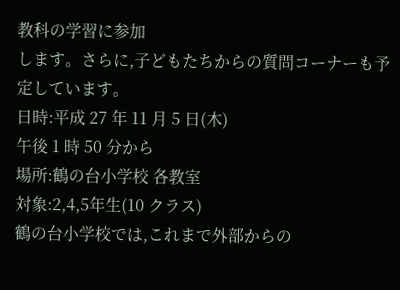教科の学習に参加
します。さらに,子どもたちからの質問コーナーも予定しています。
日時:平成 27 年 11 月 5 日(木)
午後 1 時 50 分から
場所:鶴の台小学校 各教室
対象:2,4,5年生(10 クラス)
鶴の台小学校では,これまで外部からの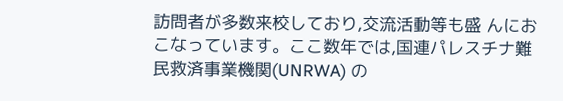訪問者が多数来校しており,交流活動等も盛 んにおこなっています。ここ数年では,国連パレスチナ難民救済事業機関(UNRWA) の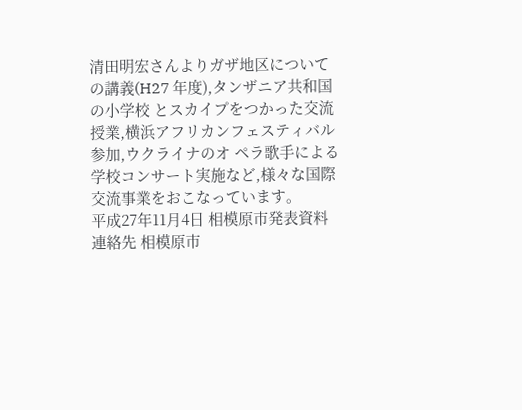清田明宏さんよりガザ地区についての講義(H27 年度),タンザニア共和国の小学校 とスカイプをつかった交流授業,横浜アフリカンフェスティバル参加,ウクライナのオ ペラ歌手による学校コンサート実施など,様々な国際交流事業をおこなっています。
平成27年11月4日 相模原市発表資料
連絡先 相模原市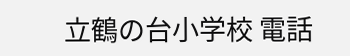立鶴の台小学校 電話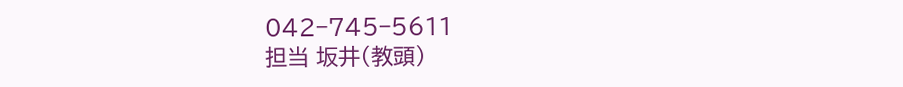042−745−5611
担当 坂井(教頭)